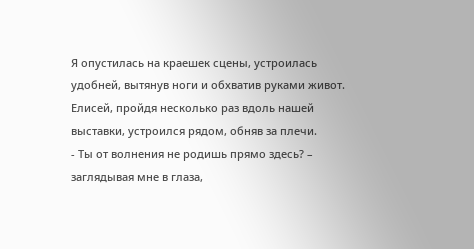Я опустилась на краешек сцены, устроилась удобней, вытянув ноги и обхватив руками живот. Елисей, пройдя несколько раз вдоль нашей выставки, устроился рядом, обняв за плечи.
- Ты от волнения не родишь прямо здесь? – заглядывая мне в глаза,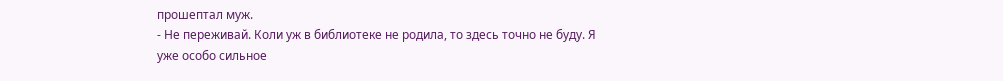прошептал муж.
- Не переживай. Коли уж в библиотеке не родила, то здесь точно не буду. Я уже особо сильное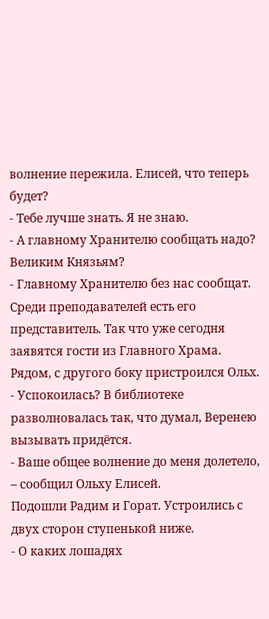волнение пережила. Елисей, что теперь будет?
- Тебе лучше знать. Я не знаю.
- А главному Хранителю сообщать надо? Великим Князьям?
- Главному Хранителю без нас сообщат. Среди преподавателей есть его представитель. Так что уже сегодня заявятся гости из Главного Храма.
Рядом, с другого боку пристроился Ольх.
- Успокоилась? В библиотеке разволновалась так, что думал, Веренею вызывать придётся.
- Ваше общее волнение до меня долетело, – сообщил Ольху Елисей.
Подошли Радим и Горат. Устроились с двух сторон ступенькой ниже.
- О каких лошадях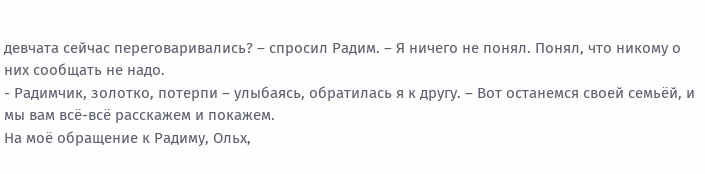девчата сейчас переговаривались? – спросил Радим. – Я ничего не понял. Понял, что никому о них сообщать не надо.
- Радимчик, золотко, потерпи – улыбаясь, обратилась я к другу. – Вот останемся своей семьёй, и мы вам всё-всё расскажем и покажем.
На моё обращение к Радиму, Ольх,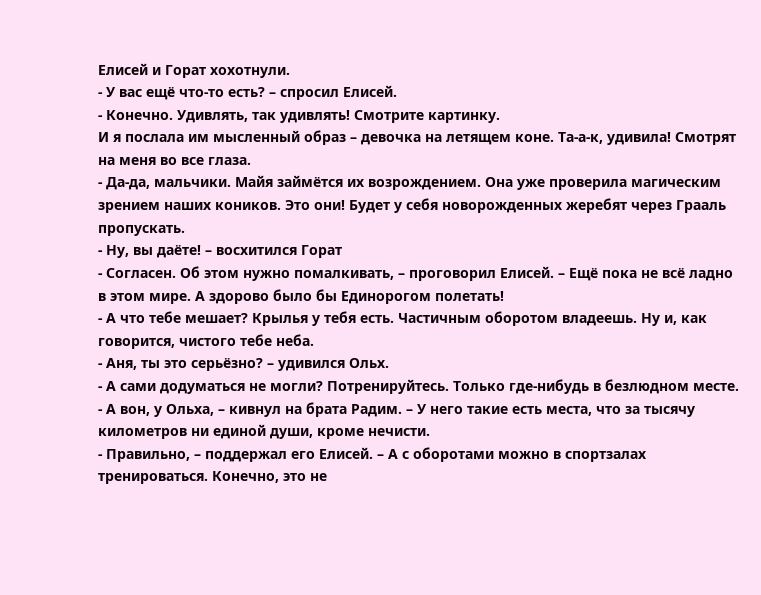Елисей и Горат хохотнули.
- У вас ещё что-то есть? – спросил Елисей.
- Конечно. Удивлять, так удивлять! Смотрите картинку.
И я послала им мысленный образ – девочка на летящем коне. Та-а-к, удивила! Смотрят на меня во все глаза.
- Да-да, мальчики. Майя займётся их возрождением. Она уже проверила магическим зрением наших коников. Это они! Будет у себя новорожденных жеребят через Грааль пропускать.
- Ну, вы даёте! – восхитился Горат
- Согласен. Об этом нужно помалкивать, – проговорил Елисей. – Ещё пока не всё ладно в этом мире. А здорово было бы Единорогом полетать!
- А что тебе мешает? Крылья у тебя есть. Частичным оборотом владеешь. Ну и, как говорится, чистого тебе неба.
- Аня, ты это серьёзно? – удивился Ольх.
- А сами додуматься не могли? Потренируйтесь. Только где-нибудь в безлюдном месте.
- А вон, у Ольха, – кивнул на брата Радим. – У него такие есть места, что за тысячу километров ни единой души, кроме нечисти.
- Правильно, – поддержал его Елисей. – А с оборотами можно в спортзалах тренироваться. Конечно, это не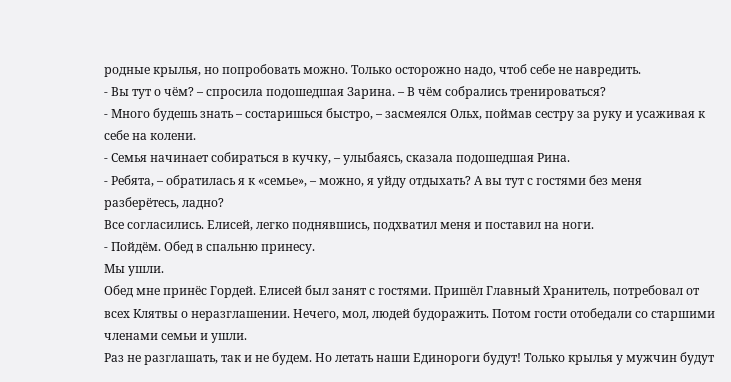родные крылья, но попробовать можно. Только осторожно надо, чтоб себе не навредить.
- Вы тут о чём? – спросила подошедшая Зарина. – В чём собрались тренироваться?
- Много будешь знать – состаришься быстро, – засмеялся Ольх, поймав сестру за руку и усаживая к себе на колени.
- Семья начинает собираться в кучку, – улыбаясь, сказала подошедшая Рина.
- Ребята, – обратилась я к «семье», – можно, я уйду отдыхать? А вы тут с гостями без меня разберётесь, ладно?
Все согласились. Елисей, легко поднявшись, подхватил меня и поставил на ноги.
- Пойдём. Обед в спальню принесу.
Мы ушли.
Обед мне принёс Гордей. Елисей был занят с гостями. Пришёл Главный Хранитель, потребовал от всех Клятвы о неразглашении. Нечего, мол, людей будоражить. Потом гости отобедали со старшими членами семьи и ушли.
Раз не разглашать, так и не будем. Но летать наши Единороги будут! Только крылья у мужчин будут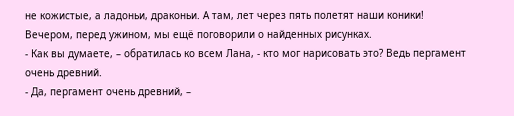не кожистые, а ладоньи, драконьи. А там, лет через пять полетят наши коники!
Вечером, перед ужином, мы ещё поговорили о найденных рисунках.
- Как вы думаете, – обратилась ко всем Лана, - кто мог нарисовать это? Ведь пергамент очень древний.
- Да, пергамент очень древний, –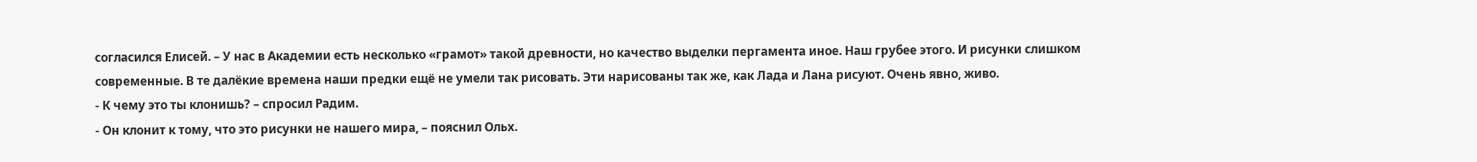согласился Елисей. – У нас в Академии есть несколько «грамот» такой древности, но качество выделки пергамента иное. Наш грубее этого. И рисунки слишком современные. В те далёкие времена наши предки ещё не умели так рисовать. Эти нарисованы так же, как Лада и Лана рисуют. Очень явно, живо.
- К чему это ты клонишь? – спросил Радим.
- Он клонит к тому, что это рисунки не нашего мира, – пояснил Ольх.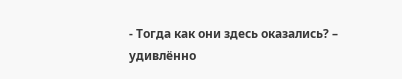- Тогда как они здесь оказались? – удивлённо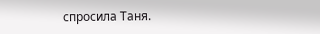спросила Таня.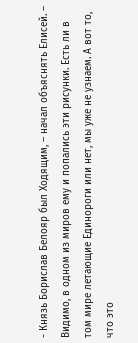- Князь Борислав Белояр был Ходящим, – начал объяснять Елисей. – Видимо, в одном из миров ему и попались эти рисунки. Есть ли в том мире летающие Единороги или нет, мы уже не узнаем. А вот то, что это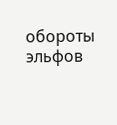обороты эльфов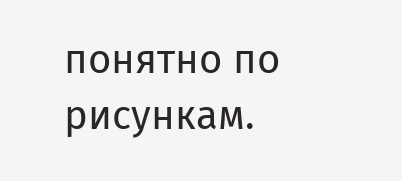понятно по рисункам.